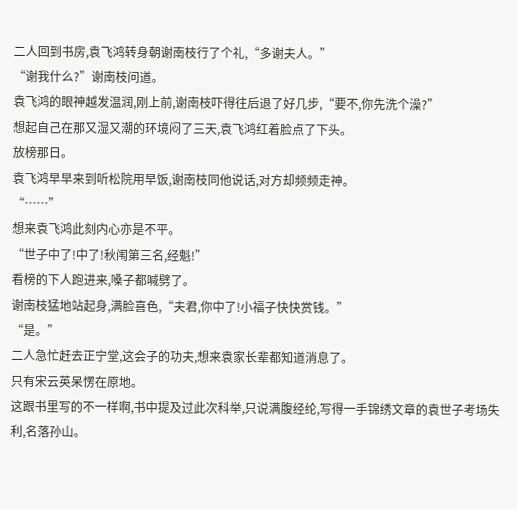二人回到书房,袁飞鸿转身朝谢南枝行了个礼,“多谢夫人。”
“谢我什么?”谢南枝问道。
袁飞鸿的眼神越发温润,刚上前,谢南枝吓得往后退了好几步,“要不,你先洗个澡?”
想起自己在那又湿又潮的环境闷了三天,袁飞鸿红着脸点了下头。
放榜那日。
袁飞鸿早早来到听松院用早饭,谢南枝同他说话,对方却频频走神。
“……”
想来袁飞鸿此刻内心亦是不平。
“世子中了!中了!秋闱第三名,经魁!”
看榜的下人跑进来,嗓子都喊劈了。
谢南枝猛地站起身,满脸喜色,“夫君,你中了!小福子快快赏钱。”
“是。”
二人急忙赶去正宁堂,这会子的功夫,想来袁家长辈都知道消息了。
只有宋云英呆愣在原地。
这跟书里写的不一样啊,书中提及过此次科举,只说满腹经纶,写得一手锦绣文章的袁世子考场失利,名落孙山。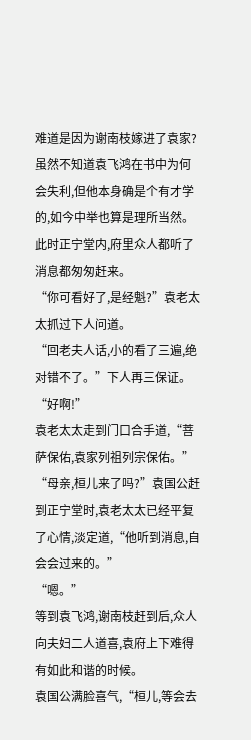难道是因为谢南枝嫁进了袁家?
虽然不知道袁飞鸿在书中为何会失利,但他本身确是个有才学的,如今中举也算是理所当然。
此时正宁堂内,府里众人都听了消息都匆匆赶来。
“你可看好了,是经魁?”袁老太太抓过下人问道。
“回老夫人话,小的看了三遍,绝对错不了。”下人再三保证。
“好啊!”
袁老太太走到门口合手道,“菩萨保佑,袁家列祖列宗保佑。”
“母亲,桓儿来了吗?”袁国公赶到正宁堂时,袁老太太已经平复了心情,淡定道,“他听到消息,自会会过来的。”
“嗯。”
等到袁飞鸿,谢南枝赶到后,众人向夫妇二人道喜,袁府上下难得有如此和谐的时候。
袁国公满脸喜气,“桓儿,等会去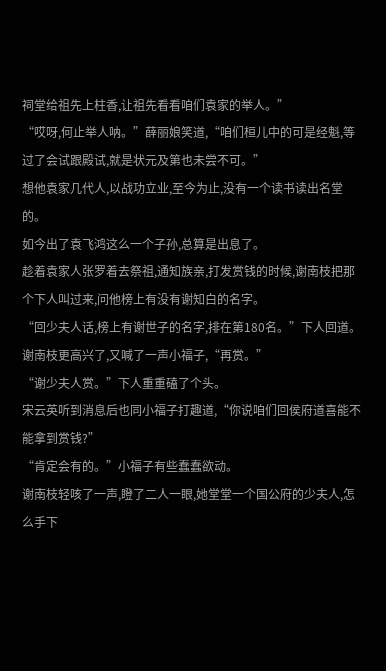祠堂给祖先上柱香,让祖先看看咱们袁家的举人。”
“哎呀,何止举人呐。”薛丽娘笑道,“咱们桓儿中的可是经魁,等过了会试跟殿试,就是状元及第也未尝不可。”
想他袁家几代人,以战功立业,至今为止,没有一个读书读出名堂的。
如今出了袁飞鸿这么一个子孙,总算是出息了。
趁着袁家人张罗着去祭祖,通知族亲,打发赏钱的时候,谢南枝把那个下人叫过来,问他榜上有没有谢知白的名字。
“回少夫人话,榜上有谢世子的名字,排在第180名。”下人回道。
谢南枝更高兴了,又喊了一声小福子,“再赏。”
“谢少夫人赏。”下人重重磕了个头。
宋云英听到消息后也同小福子打趣道,“你说咱们回侯府道喜能不能拿到赏钱?”
“肯定会有的。”小福子有些蠢蠢欲动。
谢南枝轻咳了一声,瞪了二人一眼,她堂堂一个国公府的少夫人,怎么手下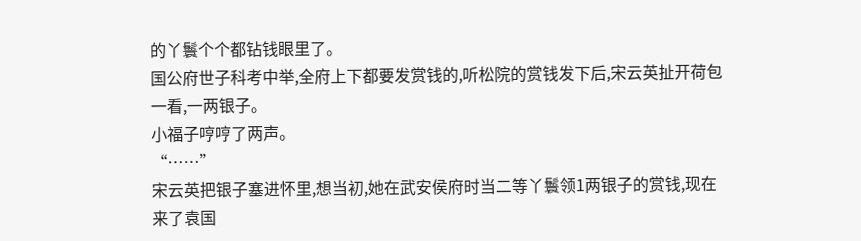的丫鬟个个都钻钱眼里了。
国公府世子科考中举,全府上下都要发赏钱的,听松院的赏钱发下后,宋云英扯开荷包一看,一两银子。
小福子哼哼了两声。
“……”
宋云英把银子塞进怀里,想当初,她在武安侯府时当二等丫鬟领1两银子的赏钱,现在来了袁国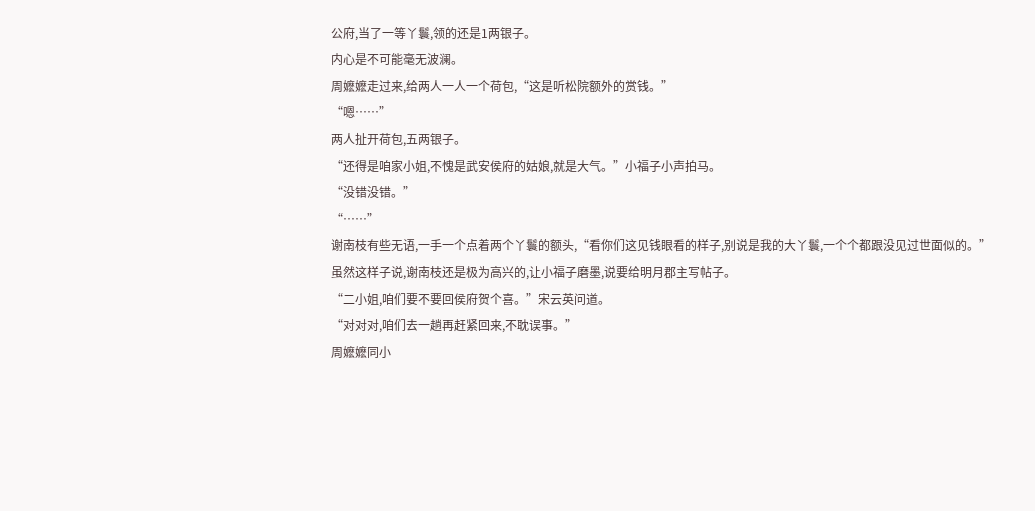公府,当了一等丫鬟,领的还是1两银子。
内心是不可能毫无波澜。
周嬷嬷走过来,给两人一人一个荷包,“这是听松院额外的赏钱。”
“嗯……”
两人扯开荷包,五两银子。
“还得是咱家小姐,不愧是武安侯府的姑娘,就是大气。”小福子小声拍马。
“没错没错。”
“……”
谢南枝有些无语,一手一个点着两个丫鬟的额头,“看你们这见钱眼看的样子,别说是我的大丫鬟,一个个都跟没见过世面似的。”
虽然这样子说,谢南枝还是极为高兴的,让小福子磨墨,说要给明月郡主写帖子。
“二小姐,咱们要不要回侯府贺个喜。”宋云英问道。
“对对对,咱们去一趟再赶紧回来,不耽误事。”
周嬷嬷同小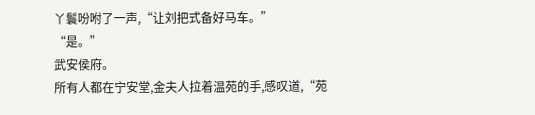丫鬟吩咐了一声,“让刘把式备好马车。”
“是。”
武安侯府。
所有人都在宁安堂,金夫人拉着温苑的手,感叹道,“苑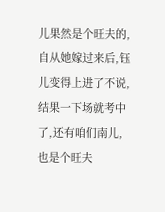儿果然是个旺夫的,自从她嫁过来后,钰儿变得上进了不说,结果一下场就考中了,还有咱们南儿,也是个旺夫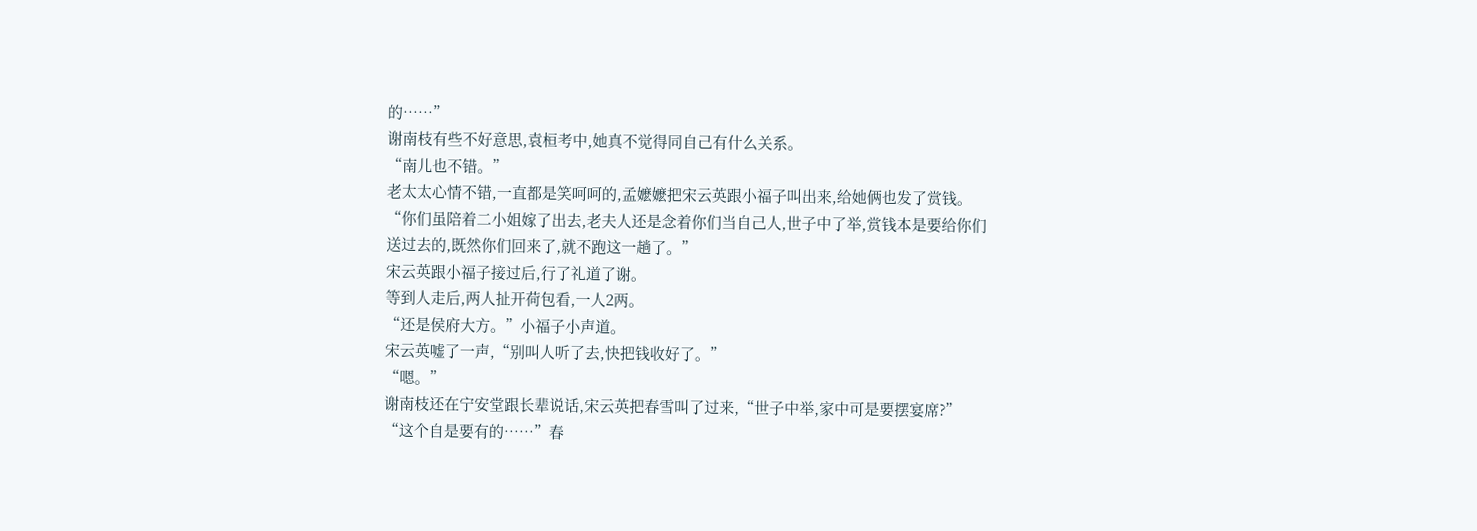的……”
谢南枝有些不好意思,袁桓考中,她真不觉得同自己有什么关系。
“南儿也不错。”
老太太心情不错,一直都是笑呵呵的,孟嬷嬷把宋云英跟小福子叫出来,给她俩也发了赏钱。
“你们虽陪着二小姐嫁了出去,老夫人还是念着你们当自己人,世子中了举,赏钱本是要给你们送过去的,既然你们回来了,就不跑这一趟了。”
宋云英跟小福子接过后,行了礼道了谢。
等到人走后,两人扯开荷包看,一人2两。
“还是侯府大方。”小福子小声道。
宋云英嘘了一声,“别叫人听了去,快把钱收好了。”
“嗯。”
谢南枝还在宁安堂跟长辈说话,宋云英把春雪叫了过来,“世子中举,家中可是要摆宴席?”
“这个自是要有的……”春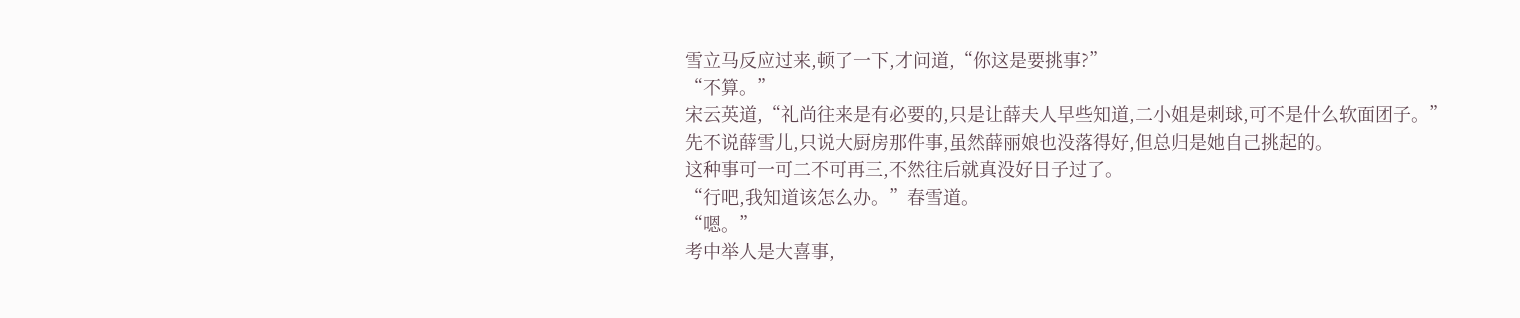雪立马反应过来,顿了一下,才问道,“你这是要挑事?”
“不算。”
宋云英道,“礼尚往来是有必要的,只是让薛夫人早些知道,二小姐是刺球,可不是什么软面团子。”
先不说薛雪儿,只说大厨房那件事,虽然薛丽娘也没落得好,但总归是她自己挑起的。
这种事可一可二不可再三,不然往后就真没好日子过了。
“行吧,我知道该怎么办。”春雪道。
“嗯。”
考中举人是大喜事,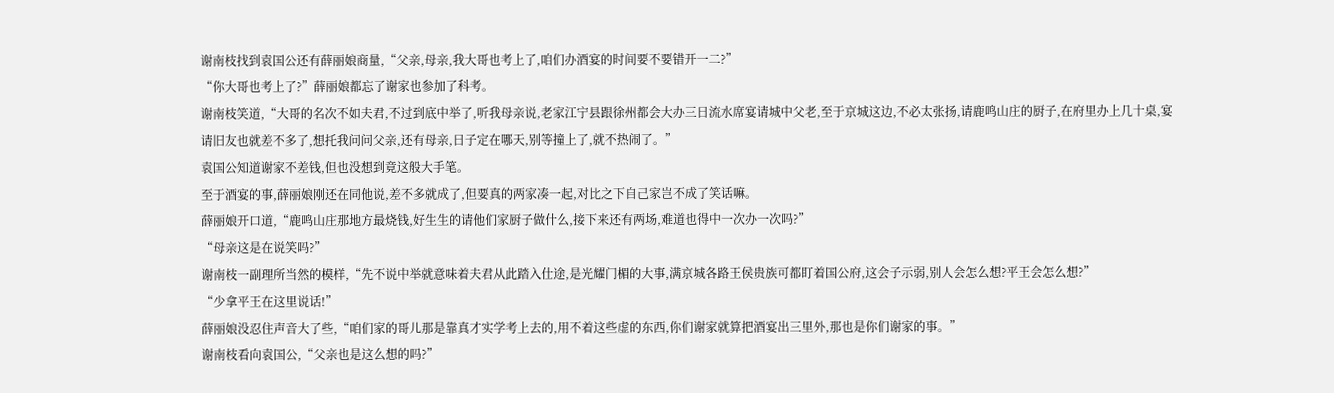谢南枝找到袁国公还有薛丽娘商量,“父亲,母亲,我大哥也考上了,咱们办酒宴的时间要不要错开一二?”
“你大哥也考上了?”薛丽娘都忘了谢家也参加了科考。
谢南枝笑道,“大哥的名次不如夫君,不过到底中举了,听我母亲说,老家江宁县跟徐州都会大办三日流水席宴请城中父老,至于京城这边,不必太张扬,请鹿鸣山庄的厨子,在府里办上几十桌,宴请旧友也就差不多了,想托我问问父亲,还有母亲,日子定在哪天,别等撞上了,就不热闹了。”
袁国公知道谢家不差钱,但也没想到竟这般大手笔。
至于酒宴的事,薛丽娘刚还在同他说,差不多就成了,但要真的两家凑一起,对比之下自己家岂不成了笑话嘛。
薛丽娘开口道,“鹿鸣山庄那地方最烧钱,好生生的请他们家厨子做什么,接下来还有两场,难道也得中一次办一次吗?”
“母亲这是在说笑吗?”
谢南枝一副理所当然的模样,“先不说中举就意味着夫君从此踏入仕途,是光耀门楣的大事,满京城各路王侯贵族可都盯着国公府,这会子示弱,别人会怎么想?平王会怎么想?”
“少拿平王在这里说话!”
薛丽娘没忍住声音大了些,“咱们家的哥儿那是靠真才实学考上去的,用不着这些虚的东西,你们谢家就算把酒宴出三里外,那也是你们谢家的事。”
谢南枝看向袁国公,“父亲也是这么想的吗?”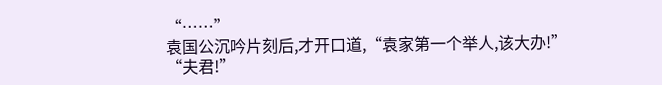“……”
袁国公沉吟片刻后,才开口道,“袁家第一个举人,该大办!”
“夫君!”